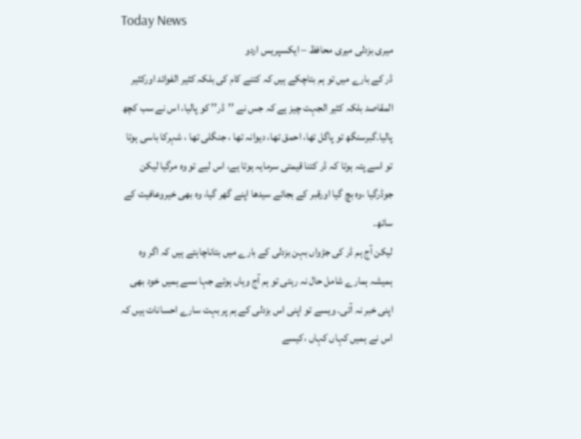Today News
میری بزدلی میری محافظ – ایکسپریس اردو
ڈر کے بارے میں تو ہم بتاچکے ہیں کہ کتنے کام کی بلکہ کثیر الفوائد اورکثیر المقاصد بلکہ کثیر الجہت چیز ہے کہ جس نے ’’ڈر’’ کو پالیا، اس نے سب کچھ پالیا۔گبرسنگھ تو پاگل تھا، احمق تھا، دیوانہ تھا ، جنگلی تھا ، شہرکا باسی ہوتا تو اسے پتہ ہوتا کہ ڈر کتنا قیمتی سرمایہ ہوتا ہے، اس لیے تو وہ مرگیا لیکن جوڈرگیا ،وہ بچ گیا اورقبر کے بجائے سیدھا اپنے گھر گیا، وہ بھی خیروعافیت کے ساتھ۔
لیکن آج ہم ڈر کی جڑواں بہن بزدلی کے بارے میں بتاناچاہتے ہیں کہ اگر وہ ہمیشہ ہمارے شامل حال نہ رہتی تو ہم آج وہاں ہوتے جہا ںسے ہمیں خود بھی اپنی خبر نہ آتی۔ ویسے تو اپنی اس بزدلی کے ہم پر بہت سارے احسانات ہیں کہ اس نے ہمیں کہاں کہاں ،کیسے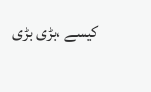کیسے ،بڑی بڑی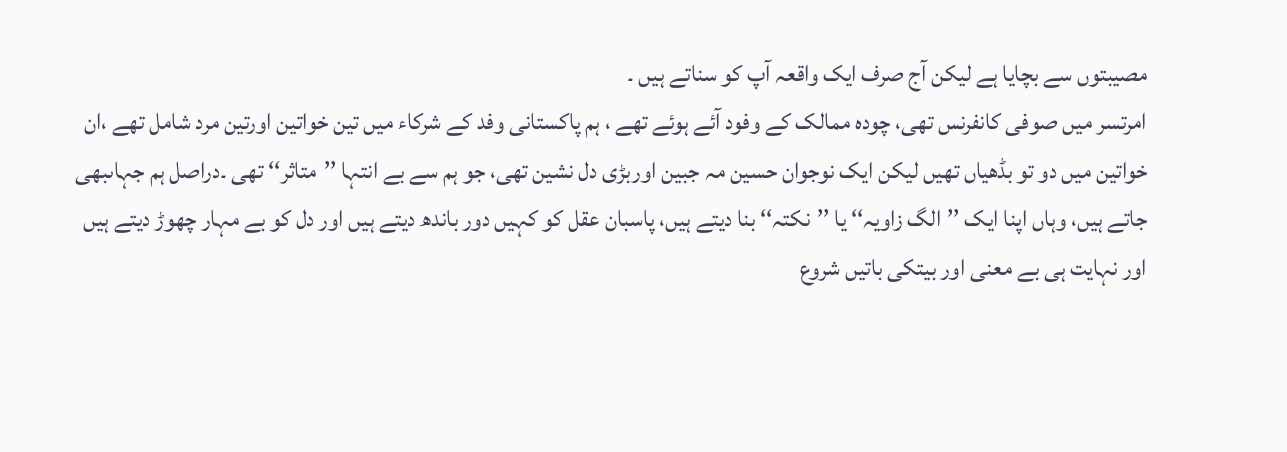مصیبتوں سے بچایا ہے لیکن آج صرف ایک واقعہ آپ کو سناتے ہیں ۔
امرتسر میں صوفی کانفرنس تھی، چودہ ممالک کے وفود آئے ہوئے تھے ، ہم پاکستانی وفد کے شرکاء میں تین خواتین اورتین مرد شامل تھے ،ان خواتین میں دو تو بڈھیاں تھیں لیکن ایک نوجوان حسین مہ جبین اوربڑی دل نشین تھی، جو ہم سے بے انتہا ’’متاثر‘‘ تھی ۔دراصل ہم جہاںبھی جاتے ہیں، وہاں اپنا ایک ’’الگ زاویہ‘‘ یا ’’نکتہ‘‘ بنا دیتے ہیں، پاسبان عقل کو کہیں دور باندھ دیتے ہیں اور دل کو بے مہار چھوڑ دیتے ہیں اور نہایت ہی بے معنی اور بیتکی باتیں شروع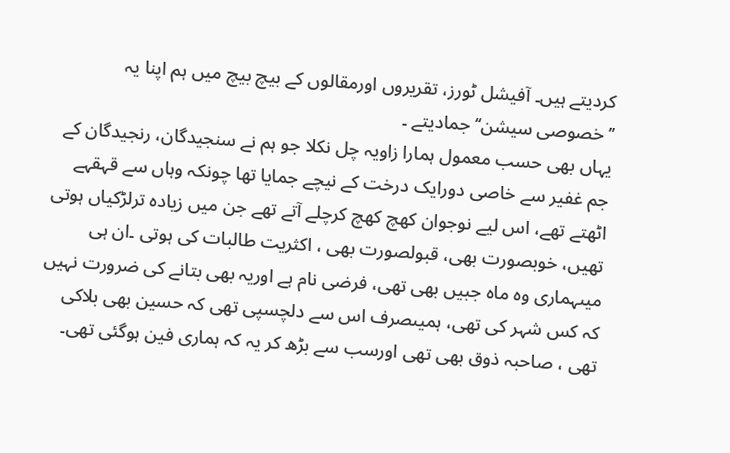کردیتے ہیں۔ آفیشل ٹورز، تقریروں اورمقالوں کے بیچ بیچ میں ہم اپنا یہ ’’خصوصی سیشن‘‘ جمادیتے ۔
یہاں بھی حسب معمول ہمارا زاویہ چل نکلا جو ہم نے سنجیدگان، رنجیدگان کے جم غفیر سے خاصی دورایک درخت کے نیچے جمایا تھا چونکہ وہاں سے قہقہے اٹھتے تھے، اس لیے نوجوان کھچ کھچ کرچلے آتے تھے جن میں زیادہ ترلڑکیاں ہوتی تھیں، خوبصورت بھی، قبولصورت بھی ، اکثریت طالبات کی ہوتی ۔ان ہی میںہماری وہ ماہ جبیں بھی تھی، فرضی نام ہے اوریہ بھی بتانے کی ضرورت نہیں کہ کس شہر کی تھی، ہمیںصرف اس سے دلچسپی تھی کہ حسین بھی بلاکی تھی ، صاحبہ ذوق بھی تھی اورسب سے بڑھ کر یہ کہ ہماری فین ہوگئی تھی۔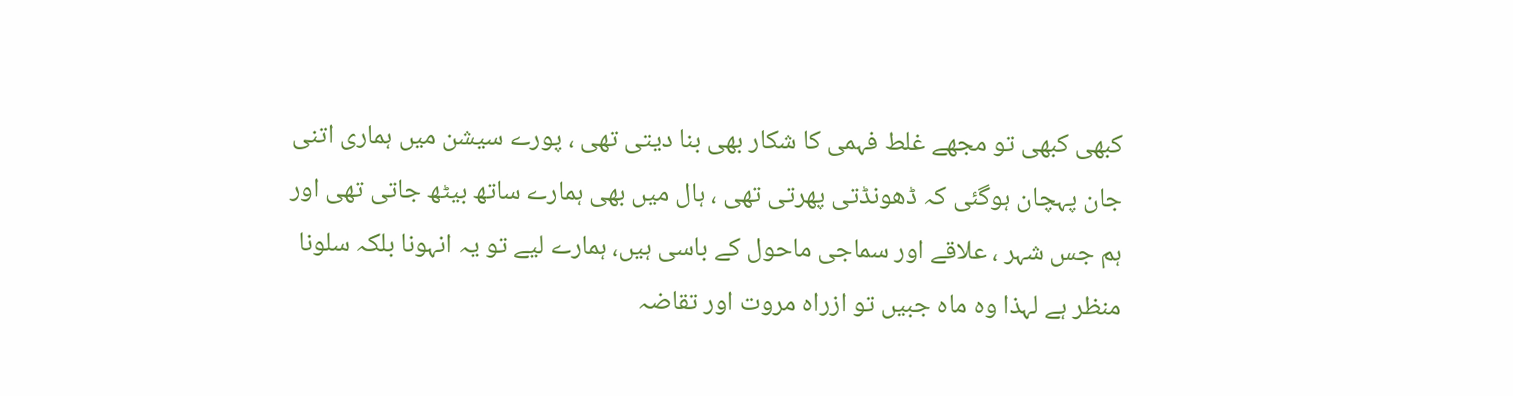کبھی کبھی تو مجھے غلط فہمی کا شکار بھی بنا دیتی تھی ، پورے سیشن میں ہماری اتنی جان پہچان ہوگئی کہ ڈھونڈتی پھرتی تھی ، ہال میں بھی ہمارے ساتھ بیٹھ جاتی تھی اور ہم جس شہر ، علاقے اور سماجی ماحول کے باسی ہیں، ہمارے لیے تو یہ انہونا بلکہ سلونا منظر ہے لہذا وہ ماہ جبیں تو ازراہ مروت اور تقاضہ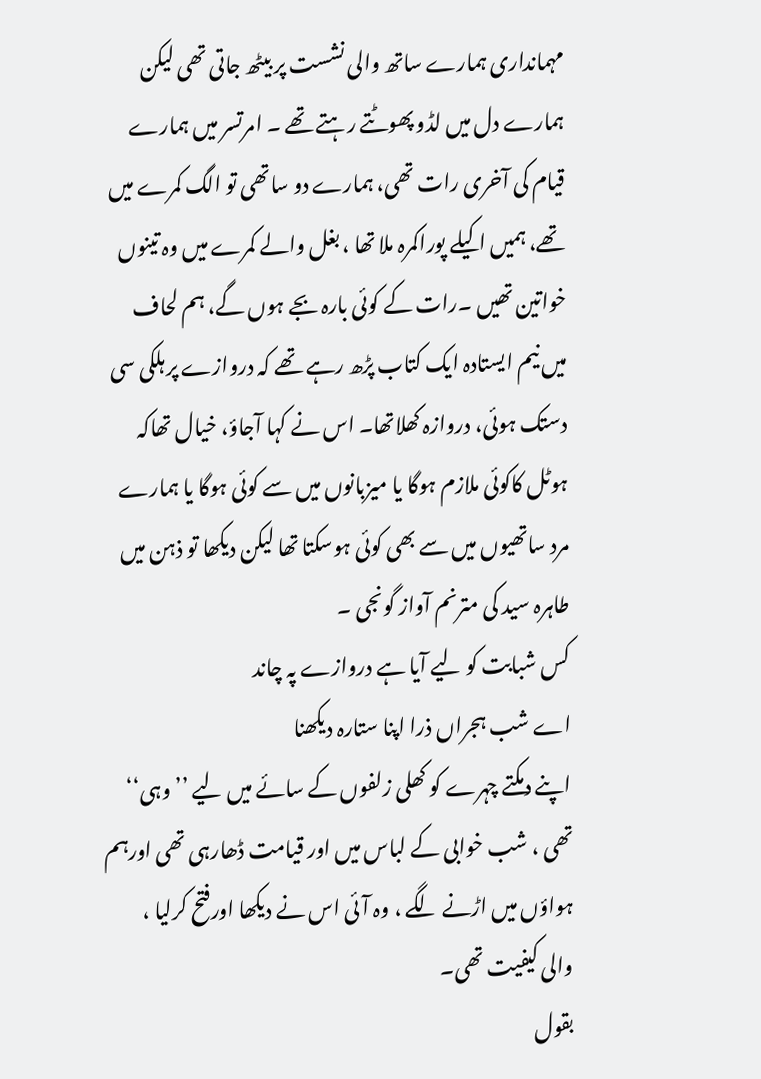مہمانداری ہمارے ساتھ والی نشست پر بیٹھ جاتی تھی لیکن ہمارے دل میں لڈو پھوٹتے رہتے تھے ۔ امرتسر میں ہمارے قیام کی آخری رات تھی، ہمارے دو ساتھی تو الگ کمرے میں تھے، ہمیں اکیلے پوراکمرہ ملا تھا ، بغل والے کمرے میں وہ تینوں خواتین تھیں ۔رات کے کوئی بارہ بجے ہوں گے، ہم لحاف میں نیم ایستادہ ایک کتاب پڑھ رہے تھے کہ دروازے پر ہلکی سی دستک ہوئی، دروازہ کھلاتھا۔ اس نے کہا آجاؤ، خیال تھاکہ ہوٹل کاکوئی ملازم ہوگا یا میزبانوں میں سے کوئی ہوگا یا ہمارے مرد ساتھیوں میں سے بھی کوئی ہوسکتا تھا لیکن دیکھا تو ذہن میں طاہرہ سید کی مترنم آواز گونجی ۔
کس شبابت کو لیے آیا ہے دروازے پہ چاند
اے شب ہجراں ذرا اپنا ستارہ دیکھنا
اپنے دمکتے چہرے کو کھلی زلفوں کے سائے میں لیے ’’وہی‘‘ تھی ، شب خوابی کے لباس میں اور قیامت ڈھارہی تھی اورہم ہواؤں میں اڑنے لگے ، وہ آئی اس نے دیکھا اورفتح کرلیا ، والی کیفیت تھی۔
بقول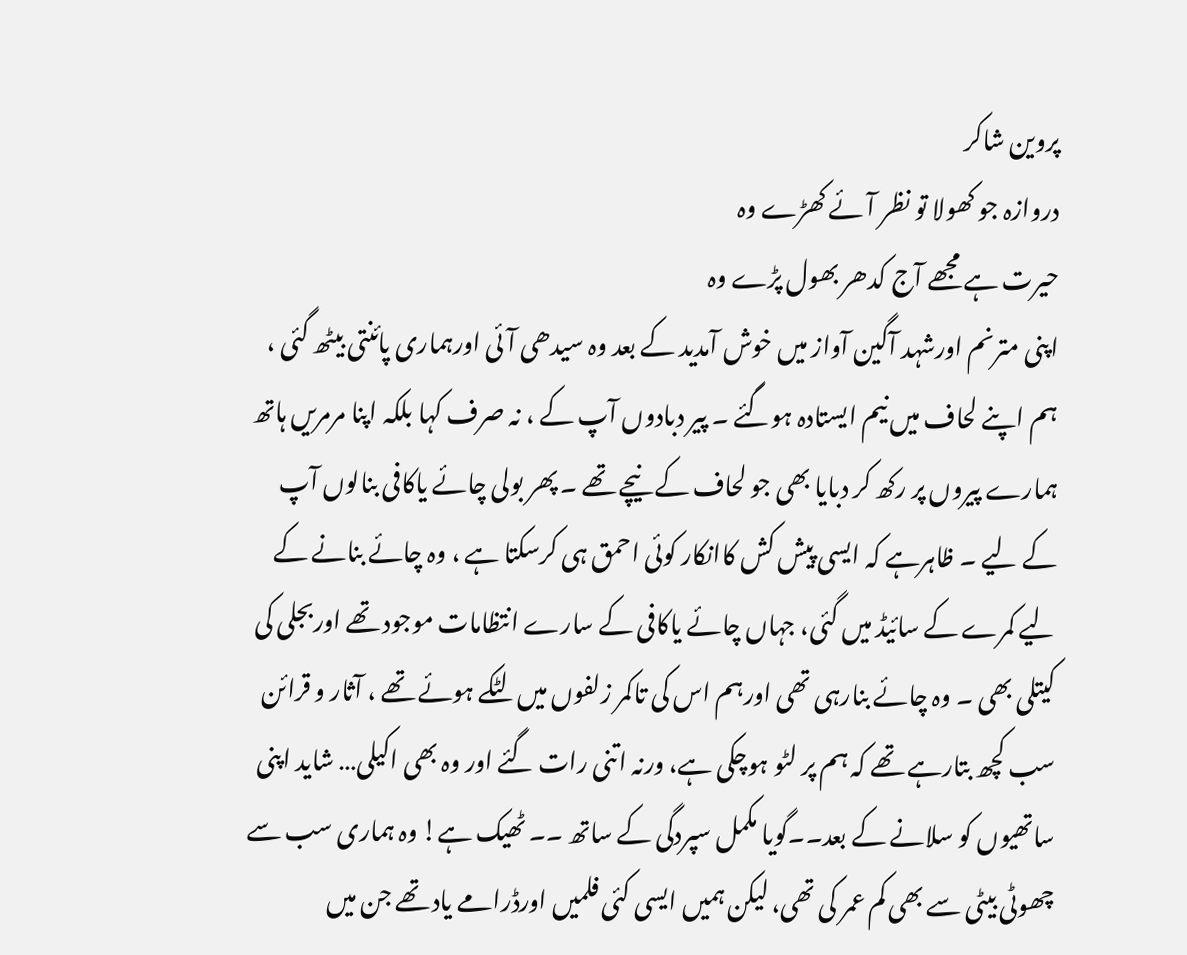پروین شاکر
دروازہ جو کھولا تو نظر آئے کھڑے وہ
حیرت ہے مجھے آج کدھر بھول پڑے وہ
اپنی مترنم اورشہد آگین آواز میں خوش آمدید کے بعد وہ سیدھی آئی اورہماری پائنتی بیٹھ گئی ، ہم اپنے لحاف میں نیم ایستادہ ہوگئے ۔ پیر دبادوں آپ کے ، نہ صرف کہا بلکہ اپنا مرمریں ہاتھ ہمارے پیروں پر رکھ کر دبایا بھی جو لحاف کے نیچے تھے ۔ پھر بولی چائے یاکافی بنالوں آپ کے لیے ۔ ظاہرہے کہ ایسی پیش کش کاانکار کوئی احمق ہی کرسکتا ہے ، وہ چائے بنانے کے لیے کمرے کے سائیڈ میں گئی، جہاں چائے یاکافی کے سارے انتظامات موجود تھے اوربجلی کی کیتلی بھی ۔ وہ چائے بنارہی تھی اورہم اس کی تاکمر زلفوں میں لٹکے ہوئے تھے ، آثار و قرائن سب کچھ بتارہے تھے کہ ہم پر لٹو ہوچکی ہے، ورنہ اتنی رات گئے اور وہ بھی اکیلی… شاید اپنی ساتھیوں کو سلانے کے بعد۔۔گویا مکمل سپردگی کے ساتھ ۔۔ ٹھیک ہے! وہ ہماری سب سے چھوٹی بیٹی سے بھی کم عمر کی تھی، لیکن ہمیں ایسی کئی فلمیں اورڈرامے یاد تھے جن میں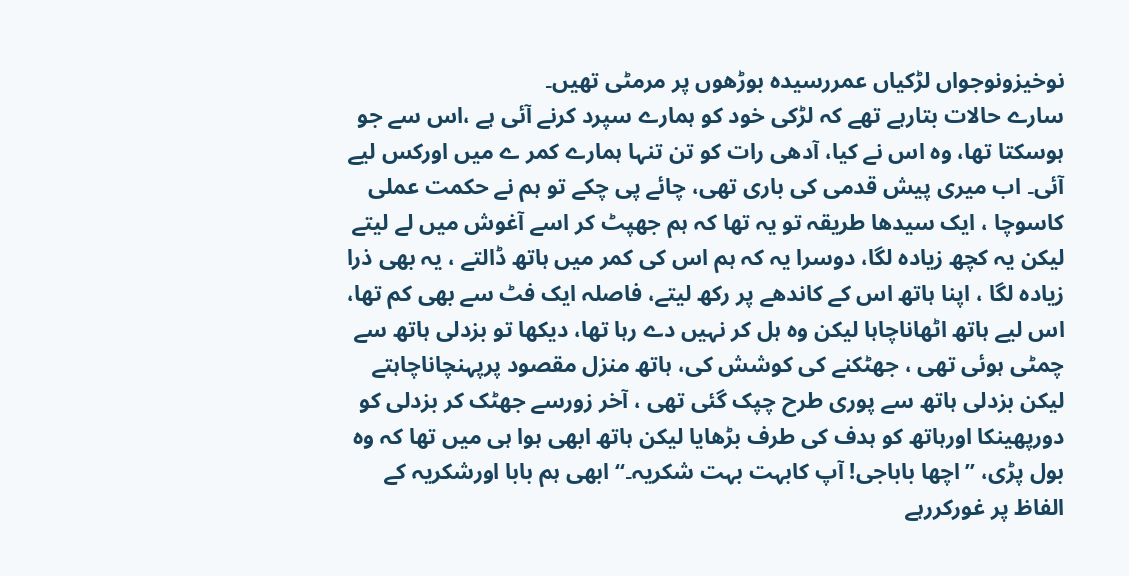نوخیزونوجواں لڑکیاں عمررسیدہ بوڑھوں پر مرمٹی تھیں۔
سارے حالات بتارہے تھے کہ لڑکی خود کو ہمارے سپرد کرنے آئی ہے ،اس سے جو ہوسکتا تھا، وہ اس نے کیا، آدھی رات کو تن تنہا ہمارے کمر ے میں اورکس لیے آئی۔ اب میری پیش قدمی کی باری تھی، چائے پی چکے تو ہم نے حکمت عملی کاسوچا ، ایک سیدھا طریقہ تو یہ تھا کہ ہم جھپٹ کر اسے آغوش میں لے لیتے لیکن یہ کچھ زیادہ لگا، دوسرا یہ کہ ہم اس کی کمر میں ہاتھ ڈالتے ، یہ بھی ذرا زیادہ لگا ، اپنا ہاتھ اس کے کاندھے پر رکھ لیتے، فاصلہ ایک فٹ سے بھی کم تھا، اس لیے ہاتھ اٹھاناچاہا لیکن وہ ہل کر نہیں دے رہا تھا، دیکھا تو بزدلی ہاتھ سے چمٹی ہوئی تھی ، جھٹکنے کی کوشش کی، ہاتھ منزل مقصود پرپہنچاناچاہتے لیکن بزدلی ہاتھ سے پوری طرح چپک گئی تھی ، آخر زورسے جھٹک کر بزدلی کو دورپھینکا اورہاتھ کو ہدف کی طرف بڑھایا لیکن ہاتھ ابھی ہوا ہی میں تھا کہ وہ بول پڑی، ’’اچھا باباجی! آپ کابہت بہت شکریہ۔‘‘ ابھی ہم بابا اورشکریہ کے الفاظ پر غورکررہے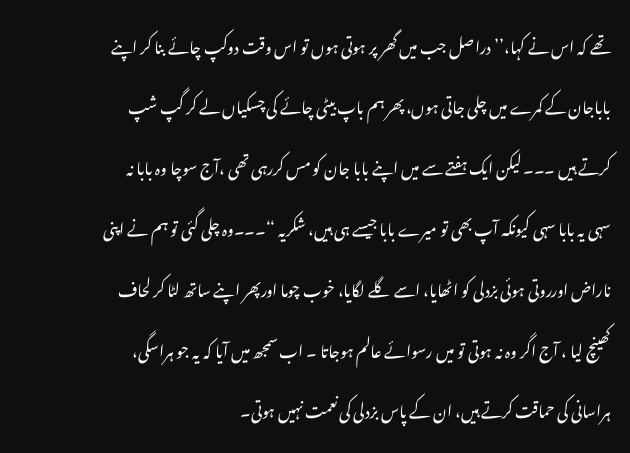تھے کہ اس نے کہا،’’ دراصل جب میں گھر پر ہوتی ہوں تو اس وقت دوکپ چائے بنا کر اپنے باباجان کے کمرے میں چلی جاتی ہوں، پھر ہم باپ بیٹی چائے کی چسکیاں لے کر گپ شپ کرتے ہیں ۔۔۔ لیکن ایک ہفتے سے میں اپنے بابا جان کو مس کررہی تھی ،آج سوچا وہ بابا نہ سہی یہ بابا سہی کیونکہ آپ بھی تو میرے بابا جیسے ہی ہیں، شکریہ ‘‘۔۔۔وہ چلی گئی تو ہم نے اپنی ناراض اورروتی ہوئی بزدلی کو اٹھایا، اسے گلے لگایا، خوب چوما اورپھر اپنے ساتھ لٹا کر لحاف کھینچ لیا ، آج اگر وہ نہ ہوتی تو میں رسوائے عالم ہوجاتا ۔ اب سمجھ میں آیا کہ یہ جو ہراسگی، ہراسانی کی حماقت کرتے ہیں، ان کے پاس بزدلی کی نعمت نہیں ہوتی۔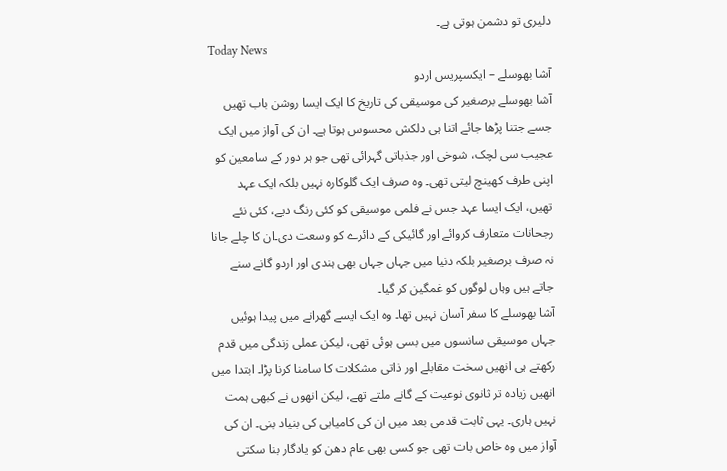دلیری تو دشمن ہوتی ہے۔
Today News
آشا بھوسلے – ایکسپریس اردو
آشا بھوسلے برصغیر کی موسیقی کی تاریخ کا ایک ایسا روشن باب تھیں جسے جتنا پڑھا جائے اتنا ہی دلکش محسوس ہوتا ہے۔ ان کی آواز میں ایک عجیب سی لچک، شوخی اور جذباتی گہرائی تھی جو ہر دور کے سامعین کو اپنی طرف کھینچ لیتی تھی۔ وہ صرف ایک گلوکارہ نہیں بلکہ ایک عہد تھیں، ایک ایسا عہد جس نے فلمی موسیقی کو کئی رنگ دیے، کئی نئے رجحانات متعارف کروائے اور گائیکی کے دائرے کو وسعت دی۔ان کا چلے جانا نہ صرف برصغیر بلکہ دنیا میں جہاں جہاں بھی ہندی اور اردو گانے سنے جاتے ہیں وہاں لوگوں کو غمگین کر گیا۔
آشا بھوسلے کا سفر آسان نہیں تھا۔ وہ ایک ایسے گھرانے میں پیدا ہوئیں جہاں موسیقی سانسوں میں بسی ہوئی تھی، لیکن عملی زندگی میں قدم رکھتے ہی انھیں سخت مقابلے اور ذاتی مشکلات کا سامنا کرنا پڑا۔ ابتدا میں انھیں زیادہ تر ثانوی نوعیت کے گانے ملتے تھے، لیکن انھوں نے کبھی ہمت نہیں ہاری۔ یہی ثابت قدمی بعد میں ان کی کامیابی کی بنیاد بنی۔ ان کی آواز میں وہ خاص بات تھی جو کسی بھی عام دھن کو یادگار بنا سکتی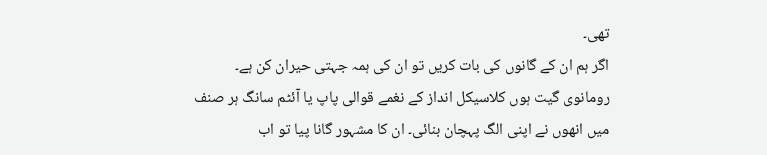تھی۔
اگر ہم ان کے گانوں کی بات کریں تو ان کی ہمہ جہتی حیران کن ہے۔ رومانوی گیت ہوں کلاسیکل انداز کے نغمے قوالی پاپ یا آئٹم سانگ ہر صنف میں انھوں نے اپنی الگ پہچان بنائی۔ ان کا مشہور گانا پیا تو اب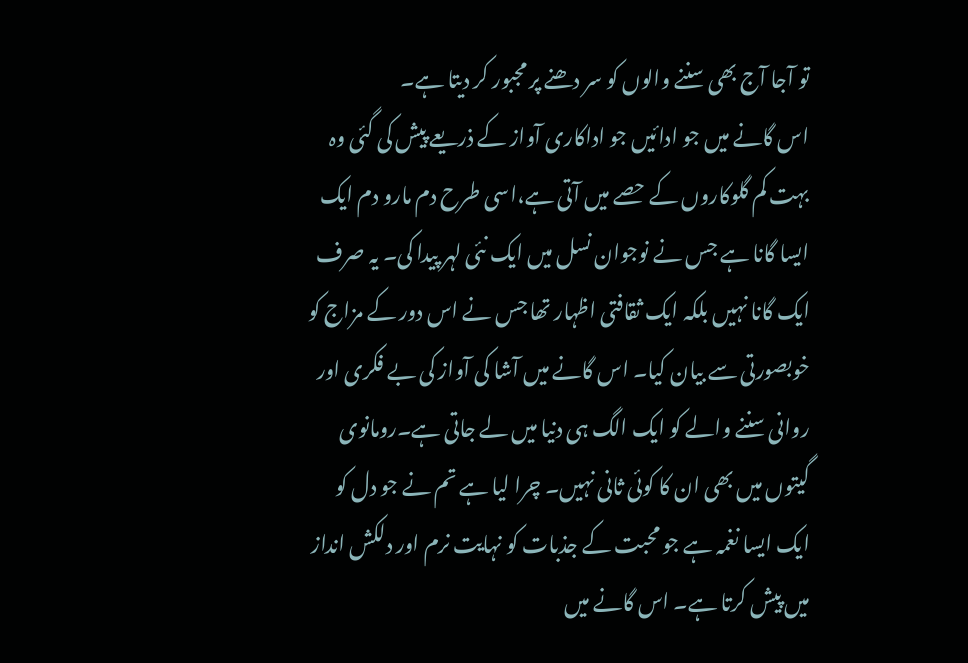تو آجا آج بھی سننے والوں کو سر دھنے پر مجبور کر دیتا ہے۔
اس گانے میں جو ادائیں جو اداکاری آواز کے ذریعے پیش کی گئی وہ بہت کم گلوکاروں کے حصے میں آتی ہے،اسی طرح دم مارو دم ایک ایسا گانا ہے جس نے نوجوان نسل میں ایک نئی لہر پیدا کی۔ یہ صرف ایک گانا نہیں بلکہ ایک ثقافتی اظہار تھا جس نے اس دور کے مزاج کو خوبصورتی سے بیان کیا۔ اس گانے میں آشا کی آواز کی بے فکری اور روانی سننے والے کو ایک الگ ہی دنیا میں لے جاتی ہے۔رومانوی گیتوں میں بھی ان کا کوئی ثانی نہیں۔ چرا لیا ہے تم نے جو دل کو ایک ایسا نغمہ ہے جو محبت کے جذبات کو نہایت نرم اور دلکش انداز میں پیش کرتا ہے۔ اس گانے میں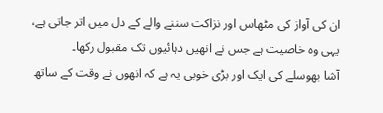ان کی آواز کی مٹھاس اور نزاکت سننے والے کے دل میں اتر جاتی ہے، یہی وہ خاصیت ہے جس نے انھیں دہائیوں تک مقبول رکھا۔
آشا بھوسلے کی ایک اور بڑی خوبی یہ ہے کہ انھوں نے وقت کے ساتھ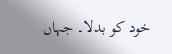خود کو بدلا۔ جہاں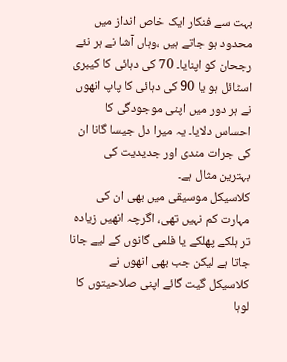بہت سے فنکار ایک خاص انداز میں محدود ہو جاتے ہیں ،وہاں آشا نے ہر نئے رجحان کو اپنایا۔ 70 کی دہائی کا کیبری اسٹائل ہو یا 90 کی دہائی کا پاپ انھوں نے ہر دور میں اپنی موجودگی کا احساس دلایا۔ یہ میرا دل جیسا گانا ان کی جرات مندی اور جدیدیت کی بہترین مثال ہے۔
کلاسیکل موسیقی میں بھی ان کی مہارت کم نہیں تھی، اگرچہ انھیں زیادہ تر ہلکے پھلکے یا فلمی گانوں کے لیے جانا جاتا ہے لیکن جب بھی انھوں نے کلاسیکل گیت گائے اپنی صلاحیتوں کا لوہا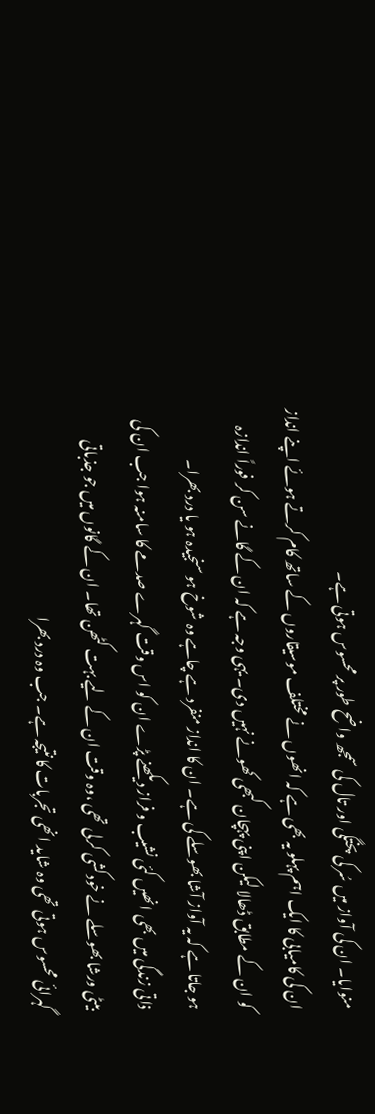منوایا۔ ان کی آواز میں سُر کی پختگی اور تال کی سمجھ واضح طور پر محسوس ہوتی ہے۔
ان کی کامیابی کا ایک اہم پہلو یہ بھی ہے کہ انھوں نے مختلف موسیقاروں کے ساتھ کام کرتے ہوئے اپنے انداز کو ان کے مطابق ڈھالا لیکن اپنی پہچان کبھی کھونے نہیں دی۔ یہی وجہ ہے کہ ان کے گانے سن کر فوراً اندازہ ہو جاتا ہے کہ یہ آواز آشا بھوسلے کی ہے۔ ان کا انداز منفرد ہے چاہے وہ شوخ ہو سنجیدہ ہو یا درد بھرا۔
ذاتی زندگی میں بھی انھیں کئی نشیب و فراز دیکھنے پڑے ان کو اس وقت گہرے صدمے کا سامنہ ہوا جب ان کی بیٹی ورشا بھوسلے نے خودکشی کرلی تھی ،وہ وقت ان کے لیے بہت کٹھن تھا۔ ان کے گانوں میں جو جذباتی گہرائی محسوس ہوتی تھی وہ شاید انھی تجربات کا نتیجہ ہے۔ جب وہ درد بھرا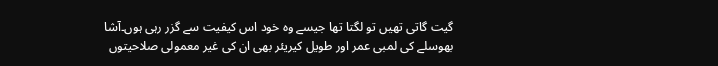گیت گاتی تھیں تو لگتا تھا جیسے وہ خود اس کیفیت سے گزر رہی ہوں۔آشا بھوسلے کی لمبی عمر اور طویل کیریئر بھی ان کی غیر معمولی صلاحیتوں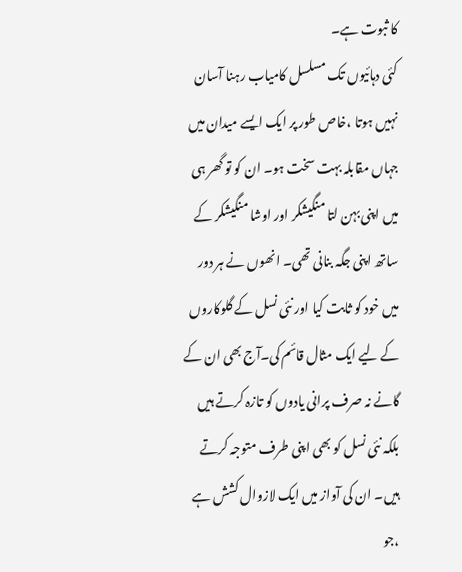کا ثبوت ہے۔
کئی دہائیوں تک مسلسل کامیاب رہنا آسان نہیں ہوتا ،خاص طور پر ایک ایسے میدان میں جہاں مقابلہ بہت سخت ہو۔ ان کو تو گھر ہی میں اپنی بہن لتا منگیشکر اور اوشا منگیشکر کے ساتھ اپنی جگہ بنانی تھی۔ انھوں نے ہر دور میں خود کو ثابت کیا اور نئی نسل کے گلوکاروں کے لیے ایک مثال قائم کی۔آج بھی ان کے گانے نہ صرف پرانی یادوں کو تازہ کرتے ہیں بلکہ نئی نسل کو بھی اپنی طرف متوجہ کرتے ہیں۔ ان کی آواز میں ایک لازوال کشش ہے ،جو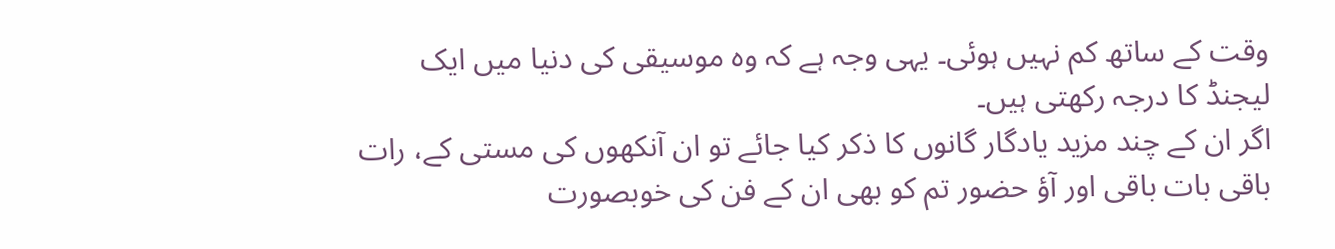وقت کے ساتھ کم نہیں ہوئی۔ یہی وجہ ہے کہ وہ موسیقی کی دنیا میں ایک لیجنڈ کا درجہ رکھتی ہیں۔
اگر ان کے چند مزید یادگار گانوں کا ذکر کیا جائے تو ان آنکھوں کی مستی کے، رات باقی بات باقی اور آؤ حضور تم کو بھی ان کے فن کی خوبصورت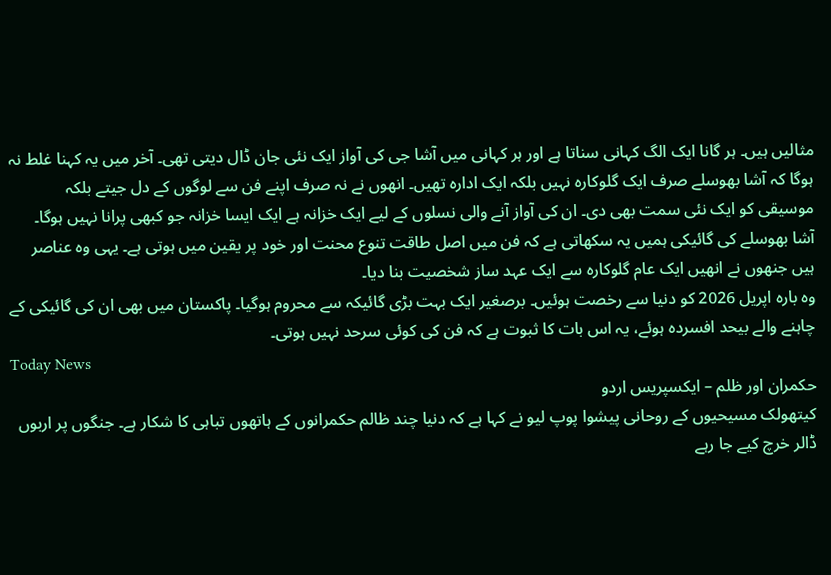مثالیں ہیں۔ ہر گانا ایک الگ کہانی سناتا ہے اور ہر کہانی میں آشا جی کی آواز ایک نئی جان ڈال دیتی تھی۔ آخر میں یہ کہنا غلط نہ ہوگا کہ آشا بھوسلے صرف ایک گلوکارہ نہیں بلکہ ایک ادارہ تھیں۔ انھوں نے نہ صرف اپنے فن سے لوگوں کے دل جیتے بلکہ موسیقی کو ایک نئی سمت بھی دی۔ ان کی آواز آنے والی نسلوں کے لیے ایک خزانہ ہے ایک ایسا خزانہ جو کبھی پرانا نہیں ہوگا۔
آشا بھوسلے کی گائیکی ہمیں یہ سکھاتی ہے کہ فن میں اصل طاقت تنوع محنت اور خود پر یقین میں ہوتی ہے۔ یہی وہ عناصر ہیں جنھوں نے انھیں ایک عام گلوکارہ سے ایک عہد ساز شخصیت بنا دیا۔
وہ بارہ اپریل 2026 کو دنیا سے رخصت ہوئیں۔ برصغیر ایک بہت بڑی گائیکہ سے محروم ہوگیا۔ پاکستان میں بھی ان کی گائیکی کے چاہنے والے بیحد افسردہ ہوئے، یہ اس بات کا ثبوت ہے کہ فن کی کوئی سرحد نہیں ہوتی۔
Today News
حکمران اور ظلم – ایکسپریس اردو
کیتھولک مسیحیوں کے روحانی پیشوا پوپ لیو نے کہا ہے کہ دنیا چند ظالم حکمرانوں کے ہاتھوں تباہی کا شکار ہے۔ جنگوں پر اربوں ڈالر خرچ کیے جا رہے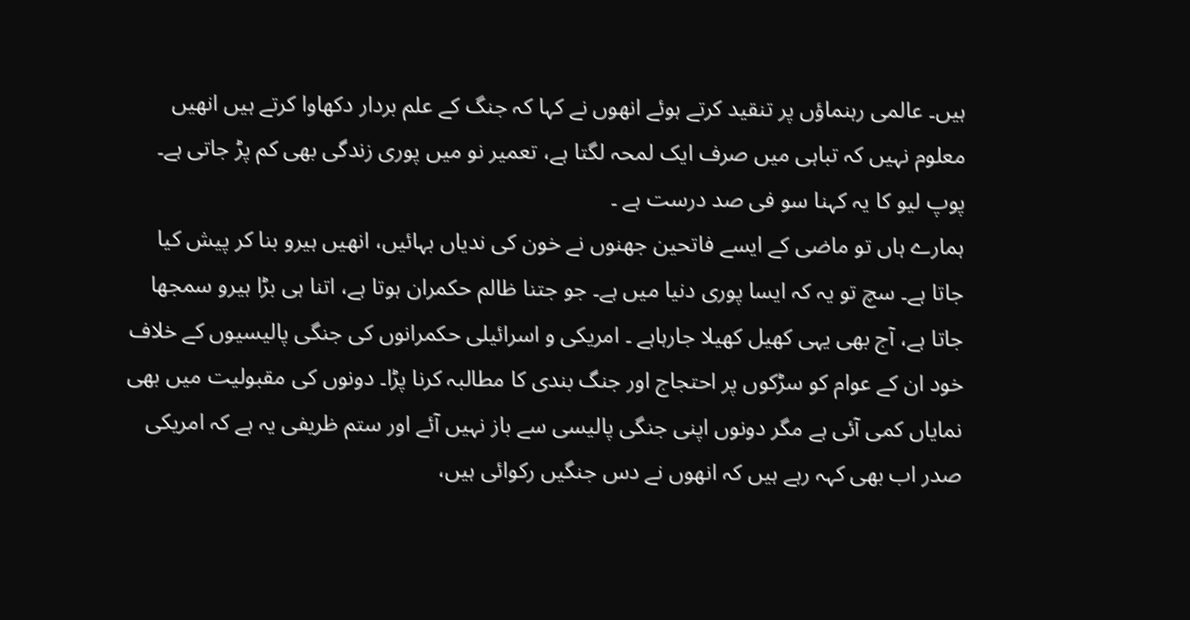ہیں۔ عالمی رہنماؤں پر تنقید کرتے ہوئے انھوں نے کہا کہ جنگ کے علم بردار دکھاوا کرتے ہیں انھیں معلوم نہیں کہ تباہی میں صرف ایک لمحہ لگتا ہے، تعمیر نو میں پوری زندگی بھی کم پڑ جاتی ہے۔ پوپ لیو کا یہ کہنا سو فی صد درست ہے ۔
ہمارے ہاں تو ماضی کے ایسے فاتحین جھنوں نے خون کی ندیاں بہائیں، انھیں ہیرو بنا کر پیش کیا جاتا ہے۔ سچ تو یہ کہ ایسا پوری دنیا میں ہے۔ جو جتنا ظالم حکمران ہوتا ہے، اتنا ہی بڑا ہیرو سمجھا جاتا ہے، آج بھی یہی کھیل کھیلا جارہاہے ۔ امریکی و اسرائیلی حکمرانوں کی جنگی پالیسیوں کے خلاف خود ان کے عوام کو سڑکوں پر احتجاج اور جنگ بندی کا مطالبہ کرنا پڑا۔ دونوں کی مقبولیت میں بھی نمایاں کمی آئی ہے مگر دونوں اپنی جنگی پالیسی سے باز نہیں آئے اور ستم ظریفی یہ ہے کہ امریکی صدر اب بھی کہہ رہے ہیں کہ انھوں نے دس جنگیں رکوائی ہیں،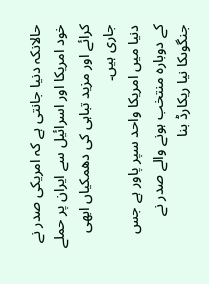حالانکہ دنیا جانتی ہے کہ امریکی صدر نے خود امریکا اور اسرائیل سے ایران پر حملے کرائے اور مزید تباہی کی دھمکیاں ابھی جاری ہیں۔
دنیا میں امریکا واحد سپر پاور ہے جس کے دوبارہ منتخب ہونے والے صدر نے جنگوںکا نیا ریکارڈ بنا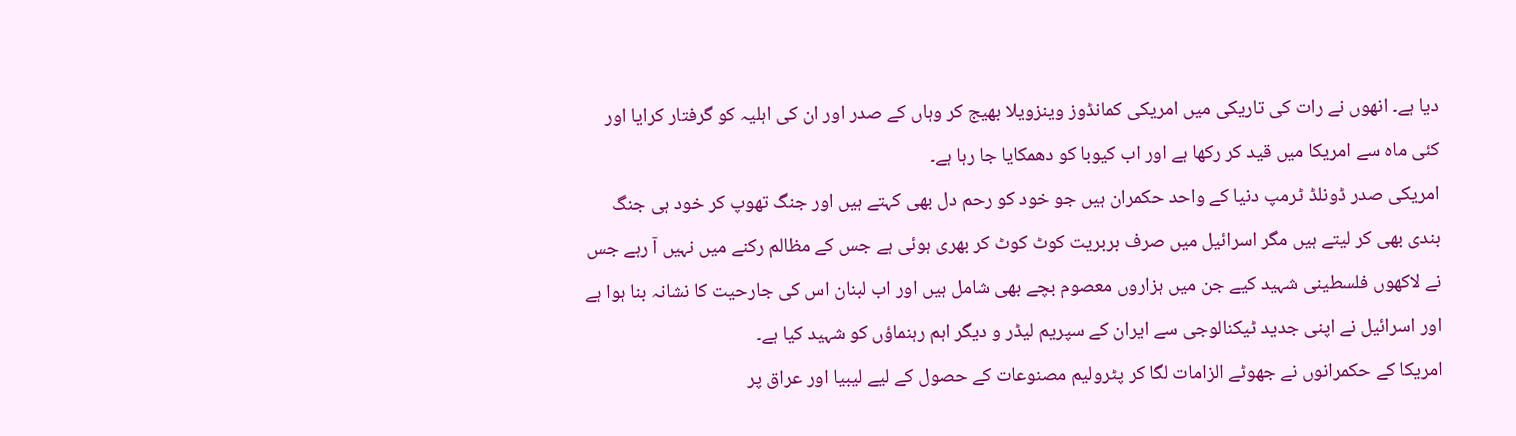دیا ہے۔ انھوں نے رات کی تاریکی میں امریکی کمانڈوز وینزویلا بھیج کر وہاں کے صدر اور ان کی اہلیہ کو گرفتار کرایا اور کئی ماہ سے امریکا میں قید کر رکھا ہے اور اب کیوبا کو دھمکایا جا رہا ہے۔
امریکی صدر ڈونلڈ ٹرمپ دنیا کے واحد حکمران ہیں جو خود کو رحم دل بھی کہتے ہیں اور جنگ تھوپ کر خود ہی جنگ بندی بھی کر لیتے ہیں مگر اسرائیل میں صرف بربریت کوٹ کوٹ کر بھری ہوئی ہے جس کے مظالم رکنے میں نہیں آ رہے جس نے لاکھوں فلسطینی شہید کیے جن میں ہزاروں معصوم بچے بھی شامل ہیں اور اب لبنان اس کی جارحیت کا نشانہ بنا ہوا ہے اور اسرائیل نے اپنی جدید ٹیکنالوجی سے ایران کے سپریم لیڈر و دیگر اہم رہنماؤں کو شہید کیا ہے۔
امریکا کے حکمرانوں نے جھوٹے الزامات لگا کر پٹرولیم مصنوعات کے حصول کے لیے لیبیا اور عراق پر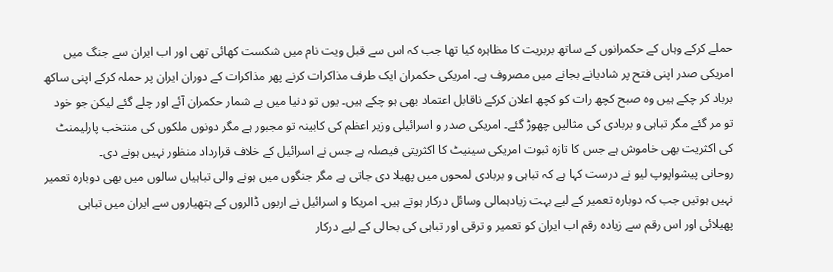حملے کرکے وہاں کے حکمرانوں کے ساتھ بربریت کا مظاہرہ کیا تھا جب کہ اس سے قبل ویت نام میں شکست کھائی تھی اور اب ایران سے جنگ میں امریکی صدر اپنی فتح پر شادیانے بجانے میں مصروف ہے۔ امریکی حکمران ایک طرف مذاکرات کرنے پھر مذاکرات کے دوران ایران پر حملہ کرکے اپنی ساکھ برباد کر چکے ہیں وہ صبح کچھ رات کو کچھ اعلان کرکے ناقابل اعتماد بھی ہو چکے ہیں۔ یوں تو دنیا میں بے شمار حکمران آئے اور چلے گئے لیکن جو خود تو مر گئے مگر تباہی و بربادی کی مثالیں چھوڑ گئے۔ امریکی صدر و اسرائیلی وزیر اعظم کی کابینہ تو مجبور ہے مگر دونوں ملکوں کی منتخب پارلیمنٹ کی اکثریت بھی خاموش ہے جس کا تازہ ثبوت امریکی سینیٹ کا اکثریتی فیصلہ ہے جس نے اسرائیل کے خلاف قرارداد منظور نہیں ہونے دی۔
روحانی پیشواپوپ لیو نے درست کہا ہے کہ تباہی و بربادی لمحوں میں پھیلا دی جاتی ہے مگر جنگوں میں ہونے والی تباہیاں سالوں میں بھی دوبارہ تعمیر نہیں ہوتیں جب کہ دوبارہ تعمیر کے لیے بہت زیادہمالی وسائل درکار ہوتے ہیں۔ امریکا و اسرائیل نے اربوں ڈالروں کے ہتھیاروں سے ایران میں تباہی پھیلائی اور اس رقم سے زیادہ رقم اب ایران کو تعمیر و ترقی اور تباہی کی بحالی کے لیے درکار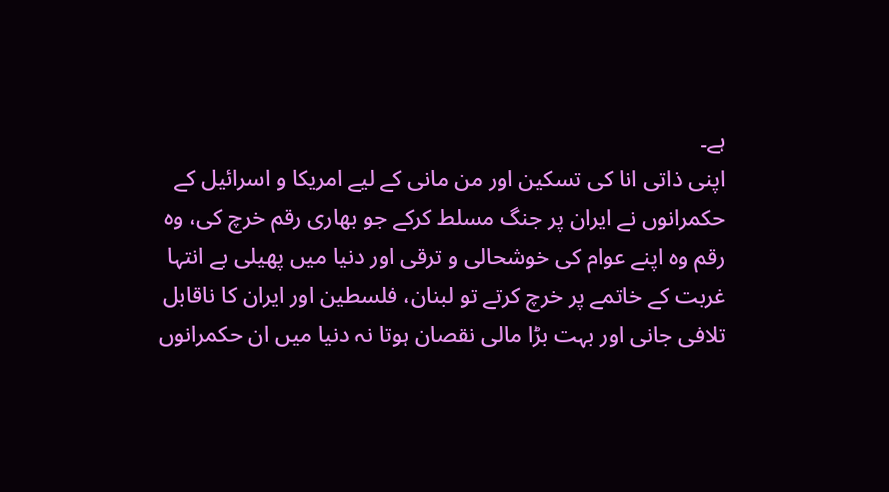ہے۔
اپنی ذاتی انا کی تسکین اور من مانی کے لیے امریکا و اسرائیل کے حکمرانوں نے ایران پر جنگ مسلط کرکے جو بھاری رقم خرچ کی، وہ رقم وہ اپنے عوام کی خوشحالی و ترقی اور دنیا میں پھیلی بے انتہا غربت کے خاتمے پر خرچ کرتے تو لبنان، فلسطین اور ایران کا ناقابل تلافی جانی اور بہت بڑا مالی نقصان ہوتا نہ دنیا میں ان حکمرانوں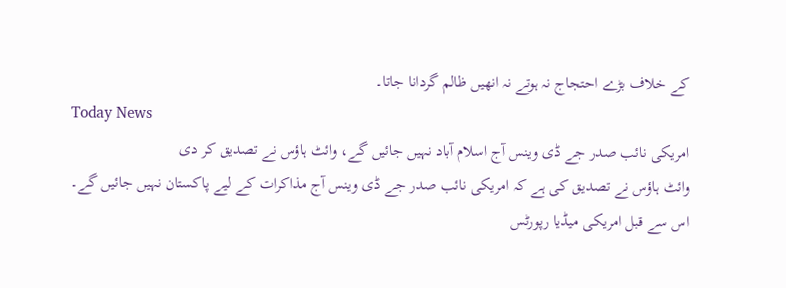کے خلاف بڑے احتجاج نہ ہوتے نہ انھیں ظالم گردانا جاتا۔
Today News
امریکی نائب صدر جے ڈی وینس آج اسلام آباد نہیں جائیں گے، وائٹ ہاؤس نے تصدیق کر دی
وائٹ ہاؤس نے تصدیق کی ہے کہ امریکی نائب صدر جے ڈی وینس آج مذاکرات کے لیے پاکستان نہیں جائیں گے۔
اس سے قبل امریکی میڈیا رپورٹس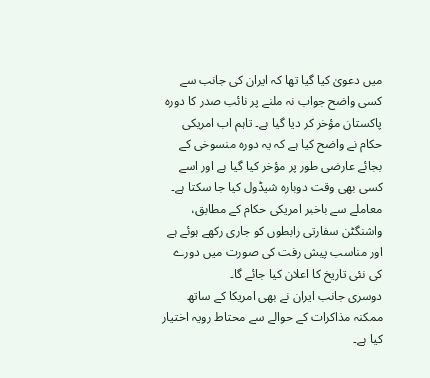میں دعویٰ کیا گیا تھا کہ ایران کی جانب سے کسی واضح جواب نہ ملنے پر نائب صدر کا دورہ پاکستان مؤخر کر دیا گیا ہے۔ تاہم اب امریکی حکام نے واضح کیا ہے کہ یہ دورہ منسوخی کے بجائے عارضی طور پر مؤخر کیا گیا ہے اور اسے کسی بھی وقت دوبارہ شیڈول کیا جا سکتا ہے۔
معاملے سے باخبر امریکی حکام کے مطابق، واشنگٹن سفارتی رابطوں کو جاری رکھے ہوئے ہے اور مناسب پیش رفت کی صورت میں دورے کی نئی تاریخ کا اعلان کیا جائے گا۔
دوسری جانب ایران نے بھی امریکا کے ساتھ ممکنہ مذاکرات کے حوالے سے محتاط رویہ اختیار کیا ہے۔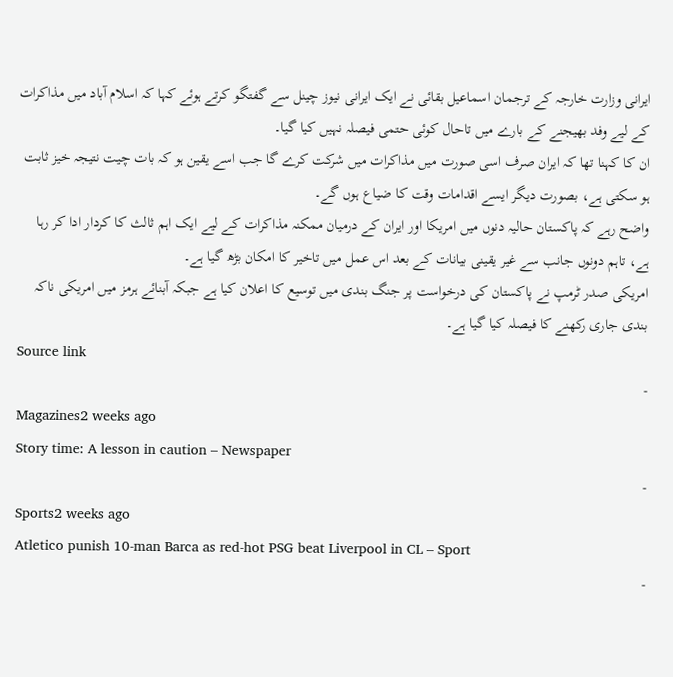ایرانی وزارت خارجہ کے ترجمان اسماعیل بقائی نے ایک ایرانی نیوز چینل سے گفتگو کرتے ہوئے کہا کہ اسلام آباد میں مذاکرات کے لیے وفد بھیجنے کے بارے میں تاحال کوئی حتمی فیصلہ نہیں کیا گیا۔
ان کا کہنا تھا کہ ایران صرف اسی صورت میں مذاکرات میں شرکت کرے گا جب اسے یقین ہو کہ بات چیت نتیجہ خیز ثابت ہو سکتی ہے، بصورت دیگر ایسے اقدامات وقت کا ضیاع ہوں گے۔
واضح رہے کہ پاکستان حالیہ دنوں میں امریکا اور ایران کے درمیان ممکنہ مذاکرات کے لیے ایک اہم ثالث کا کردار ادا کر رہا ہے، تاہم دونوں جانب سے غیر یقینی بیانات کے بعد اس عمل میں تاخیر کا امکان بڑھ گیا ہے۔
امریکی صدر ٹرمپ نے پاکستان کی درخواست پر جنگ بندی میں توسیع کا اعلان کیا ہے جبکہ آبنائے ہرمز میں امریکی ناکہ بندی جاری رکھنے کا فیصلہ کیا گیا ہے۔
Source link
-
Magazines2 weeks ago
Story time: A lesson in caution – Newspaper
-
Sports2 weeks ago
Atletico punish 10-man Barca as red-hot PSG beat Liverpool in CL – Sport
-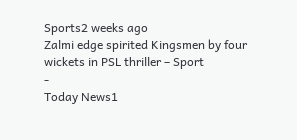Sports2 weeks ago
Zalmi edge spirited Kingsmen by four wickets in PSL thriller – Sport
-
Today News1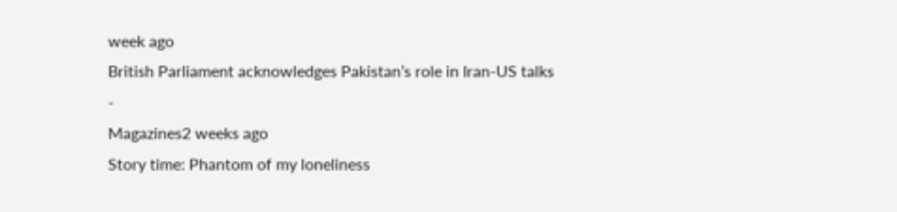week ago
British Parliament acknowledges Pakistan’s role in Iran-US talks
-
Magazines2 weeks ago
Story time: Phantom of my loneliness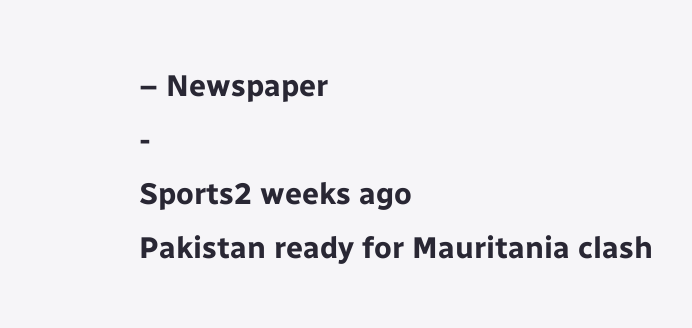– Newspaper
-
Sports2 weeks ago
Pakistan ready for Mauritania clash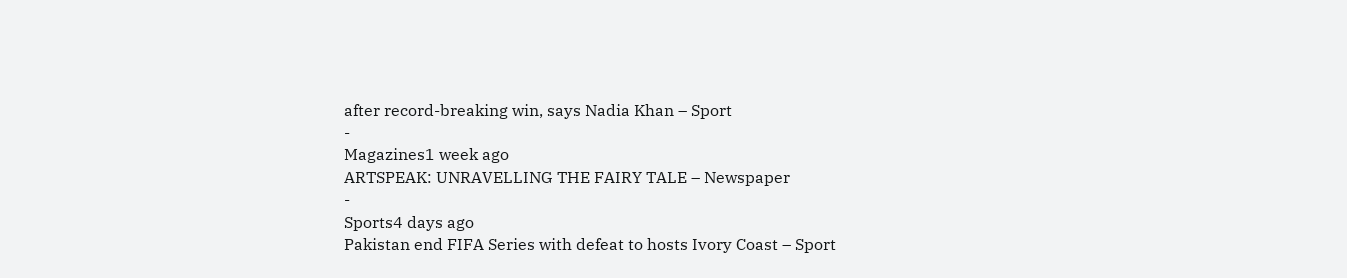after record-breaking win, says Nadia Khan – Sport
-
Magazines1 week ago
ARTSPEAK: UNRAVELLING THE FAIRY TALE – Newspaper
-
Sports4 days ago
Pakistan end FIFA Series with defeat to hosts Ivory Coast – Sport